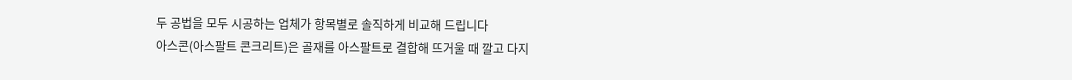두 공법을 모두 시공하는 업체가 항목별로 솔직하게 비교해 드립니다
아스콘(아스팔트 콘크리트)은 골재를 아스팔트로 결합해 뜨거울 때 깔고 다지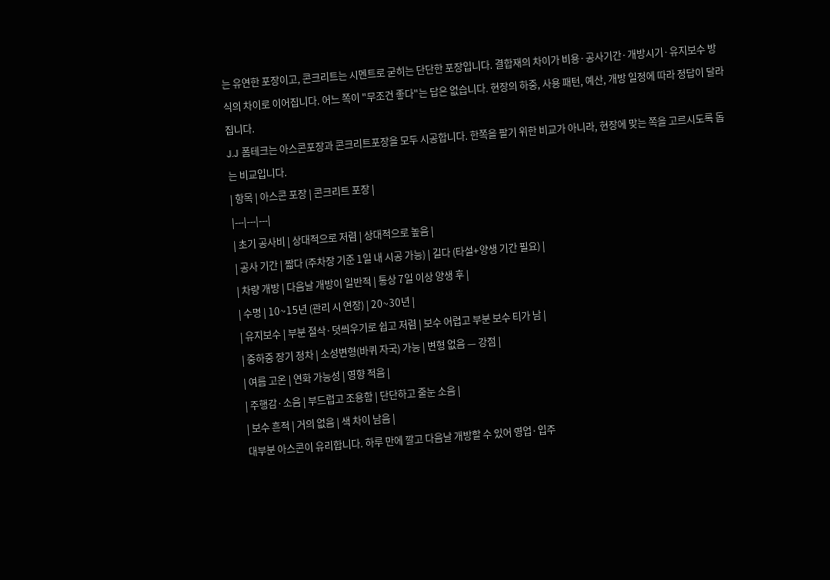는 유연한 포장이고, 콘크리트는 시멘트로 굳히는 단단한 포장입니다. 결합재의 차이가 비용·공사기간·개방시기·유지보수 방식의 차이로 이어집니다. 어느 쪽이 "무조건 좋다"는 답은 없습니다. 현장의 하중, 사용 패턴, 예산, 개방 일정에 따라 정답이 달라집니다.
J.J 폼테크는 아스콘포장과 콘크리트포장을 모두 시공합니다. 한쪽을 팔기 위한 비교가 아니라, 현장에 맞는 쪽을 고르시도록 돕는 비교입니다.
| 항목 | 아스콘 포장 | 콘크리트 포장 |
|---|---|---|
| 초기 공사비 | 상대적으로 저렴 | 상대적으로 높음 |
| 공사 기간 | 짧다 (주차장 기준 1일 내 시공 가능) | 길다 (타설+양생 기간 필요) |
| 차량 개방 | 다음날 개방이 일반적 | 통상 7일 이상 양생 후 |
| 수명 | 10~15년 (관리 시 연장) | 20~30년 |
| 유지보수 | 부분 절삭·덧씌우기로 쉽고 저렴 | 보수 어렵고 부분 보수 티가 남 |
| 중하중 장기 정차 | 소성변형(바퀴 자국) 가능 | 변형 없음 — 강점 |
| 여름 고온 | 연화 가능성 | 영향 적음 |
| 주행감·소음 | 부드럽고 조용함 | 단단하고 줄눈 소음 |
| 보수 흔적 | 거의 없음 | 색 차이 남음 |
대부분 아스콘이 유리합니다. 하루 만에 깔고 다음날 개방할 수 있어 영업·입주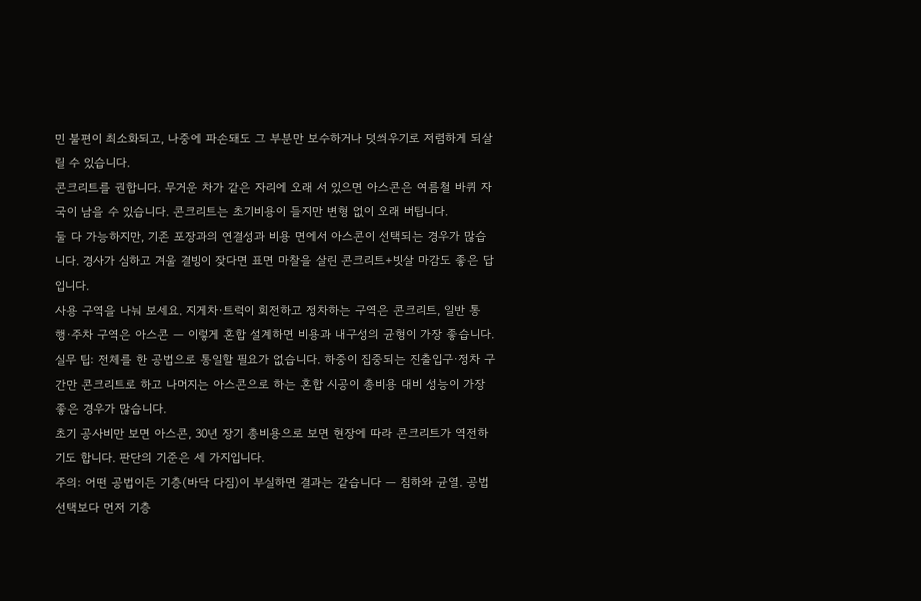민 불편이 최소화되고, 나중에 파손돼도 그 부분만 보수하거나 덧씌우기로 저렴하게 되살릴 수 있습니다.
콘크리트를 권합니다. 무거운 차가 같은 자리에 오래 서 있으면 아스콘은 여름철 바퀴 자국이 남을 수 있습니다. 콘크리트는 초기비용이 들지만 변형 없이 오래 버팁니다.
둘 다 가능하지만, 기존 포장과의 연결성과 비용 면에서 아스콘이 선택되는 경우가 많습니다. 경사가 심하고 겨울 결빙이 잦다면 표면 마찰을 살린 콘크리트+빗살 마감도 좋은 답입니다.
사용 구역을 나눠 보세요. 지게차·트럭이 회전하고 정차하는 구역은 콘크리트, 일반 통행·주차 구역은 아스콘 — 이렇게 혼합 설계하면 비용과 내구성의 균형이 가장 좋습니다.
실무 팁: 전체를 한 공법으로 통일할 필요가 없습니다. 하중이 집중되는 진출입구·정차 구간만 콘크리트로 하고 나머지는 아스콘으로 하는 혼합 시공이 총비용 대비 성능이 가장 좋은 경우가 많습니다.
초기 공사비만 보면 아스콘, 30년 장기 총비용으로 보면 현장에 따라 콘크리트가 역전하기도 합니다. 판단의 기준은 세 가지입니다.
주의: 어떤 공법이든 기층(바닥 다짐)이 부실하면 결과는 같습니다 — 침하와 균열. 공법 선택보다 먼저 기층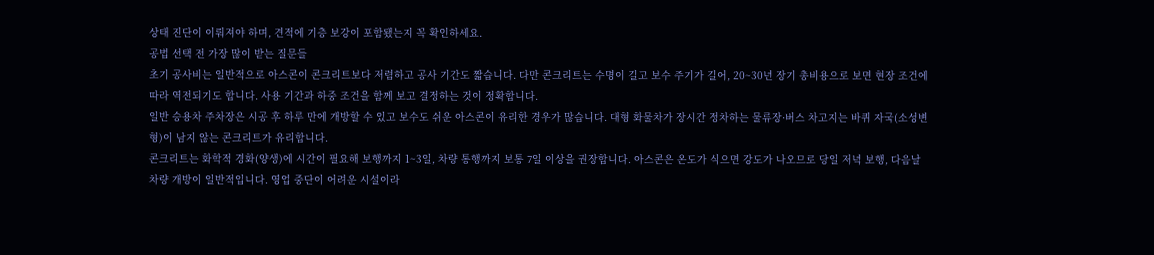상태 진단이 이뤄져야 하며, 견적에 기층 보강이 포함됐는지 꼭 확인하세요.
공법 선택 전 가장 많이 받는 질문들
초기 공사비는 일반적으로 아스콘이 콘크리트보다 저렴하고 공사 기간도 짧습니다. 다만 콘크리트는 수명이 길고 보수 주기가 길어, 20~30년 장기 총비용으로 보면 현장 조건에 따라 역전되기도 합니다. 사용 기간과 하중 조건을 함께 보고 결정하는 것이 정확합니다.
일반 승용차 주차장은 시공 후 하루 만에 개방할 수 있고 보수도 쉬운 아스콘이 유리한 경우가 많습니다. 대형 화물차가 장시간 정차하는 물류장·버스 차고지는 바퀴 자국(소성변형)이 남지 않는 콘크리트가 유리합니다.
콘크리트는 화학적 경화(양생)에 시간이 필요해 보행까지 1~3일, 차량 통행까지 보통 7일 이상을 권장합니다. 아스콘은 온도가 식으면 강도가 나오므로 당일 저녁 보행, 다음날 차량 개방이 일반적입니다. 영업 중단이 어려운 시설이라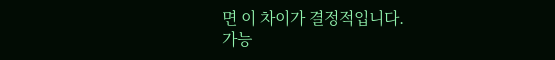면 이 차이가 결정적입니다.
가능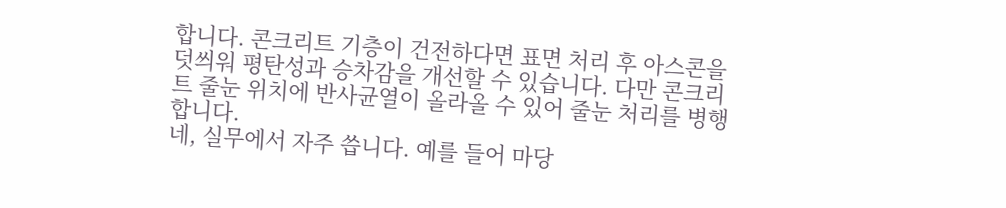합니다. 콘크리트 기층이 건전하다면 표면 처리 후 아스콘을 덧씌워 평탄성과 승차감을 개선할 수 있습니다. 다만 콘크리트 줄눈 위치에 반사균열이 올라올 수 있어 줄눈 처리를 병행합니다.
네, 실무에서 자주 씁니다. 예를 들어 마당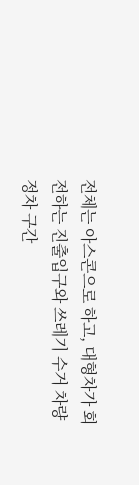전체는 아스콘으로 하고, 대형차가 회전하는 진출입구와 쓰레기 수거 차량 정차 구간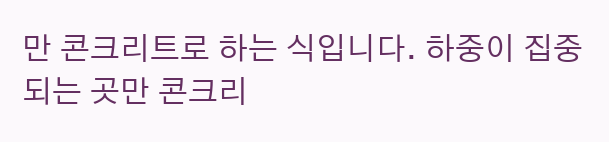만 콘크리트로 하는 식입니다. 하중이 집중되는 곳만 콘크리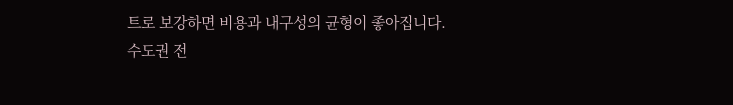트로 보강하면 비용과 내구성의 균형이 좋아집니다.
수도권 전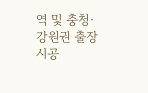역 및 충청·강원권 출장 시공